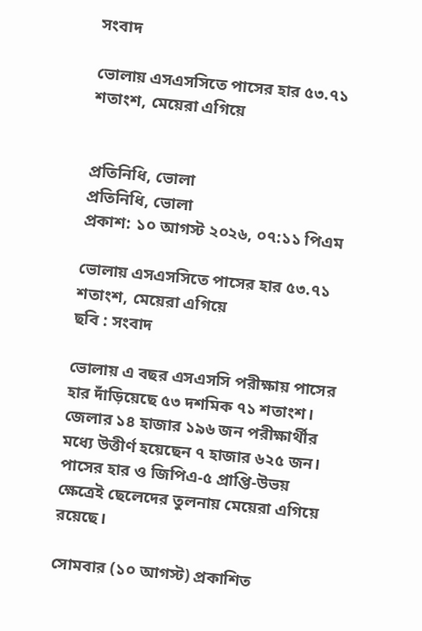সংবাদ

ভোলায় এসএসসিতে পাসের হার ৫৩.৭১ শতাংশ, মেয়েরা এগিয়ে


প্রতিনিধি, ভোলা
প্রতিনিধি, ভোলা
প্রকাশ: ১০ আগস্ট ২০২৬, ০৭:১১ পিএম

ভোলায় এসএসসিতে পাসের হার ৫৩.৭১ শতাংশ, মেয়েরা এগিয়ে
ছবি : সংবাদ

ভোলায় এ বছর এসএসসি পরীক্ষায় পাসের হার দাঁড়িয়েছে ৫৩ দশমিক ৭১ শতাংশ। জেলার ১৪ হাজার ১৯৬ জন পরীক্ষার্থীর মধ্যে উত্তীর্ণ হয়েছেন ৭ হাজার ৬২৫ জন। পাসের হার ও জিপিএ-৫ প্রাপ্তি-উভয় ক্ষেত্রেই ছেলেদের তুলনায় মেয়েরা এগিয়ে রয়েছে।

সোমবার (১০ আগস্ট) প্রকাশিত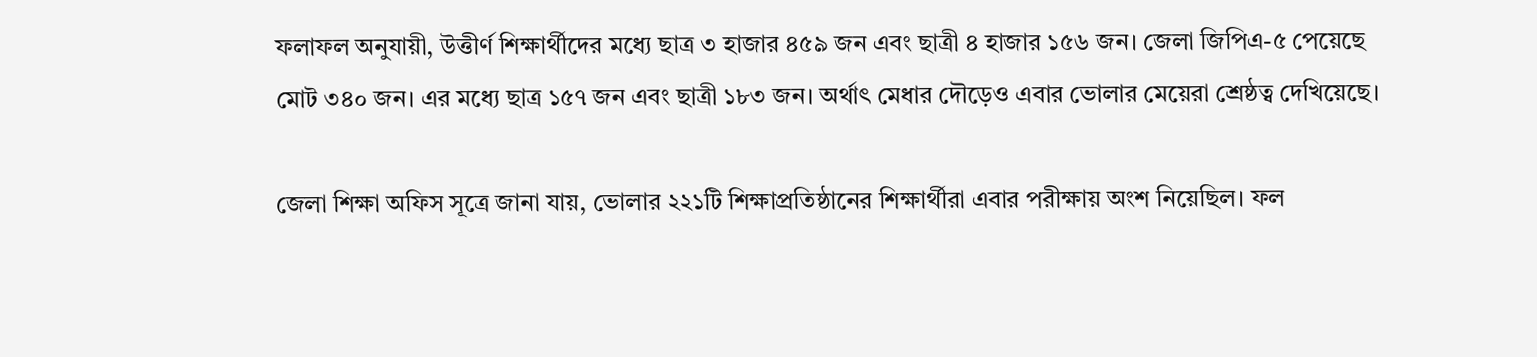ফলাফল অনুযায়ী, উত্তীর্ণ শিক্ষার্থীদের মধ্যে ছাত্র ৩ হাজার ৪৫৯ জন এবং ছাত্রী ৪ হাজার ১৫৬ জন। জেলা জিপিএ-৫ পেয়েছে মোট ৩৪০ জন। এর মধ্যে ছাত্র ১৫৭ জন এবং ছাত্রী ১৮৩ জন। অর্থাৎ মেধার দৌড়েও এবার ভোলার মেয়েরা শ্রেষ্ঠত্ব দেখিয়েছে।

জেলা শিক্ষা অফিস সূত্রে জানা যায়, ভোলার ২২১টি শিক্ষাপ্রতিষ্ঠানের শিক্ষার্থীরা এবার পরীক্ষায় অংশ নিয়েছিল। ফল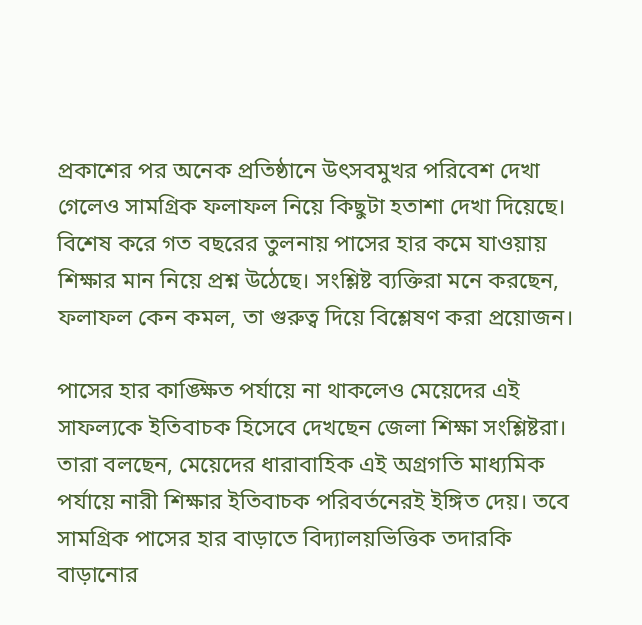প্রকাশের পর অনেক প্রতিষ্ঠানে উৎসবমুখর পরিবেশ দেখা গেলেও সামগ্রিক ফলাফল নিয়ে কিছুটা হতাশা দেখা দিয়েছে। বিশেষ করে গত বছরের তুলনায় পাসের হার কমে যাওয়ায় শিক্ষার মান নিয়ে প্রশ্ন উঠেছে। সংশ্লিষ্ট ব্যক্তিরা মনে করছেন, ফলাফল কেন কমল, তা গুরুত্ব দিয়ে বিশ্লেষণ করা প্রয়োজন।

পাসের হার কাঙ্ক্ষিত পর্যায়ে না থাকলেও মেয়েদের এই সাফল্যকে ইতিবাচক হিসেবে দেখছেন জেলা শিক্ষা সংশ্লিষ্টরা। তারা বলছেন, মেয়েদের ধারাবাহিক এই অগ্রগতি মাধ্যমিক পর্যায়ে নারী শিক্ষার ইতিবাচক পরিবর্তনেরই ইঙ্গিত দেয়। তবে সামগ্রিক পাসের হার বাড়াতে বিদ্যালয়ভিত্তিক তদারকি বাড়ানোর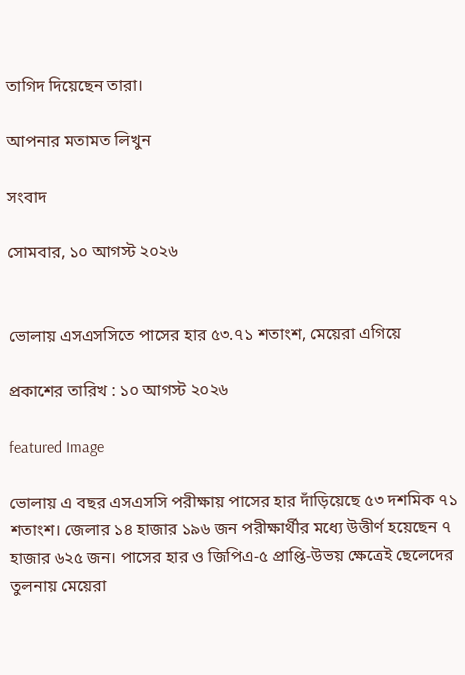তাগিদ দিয়েছেন তারা।

আপনার মতামত লিখুন

সংবাদ

সোমবার, ১০ আগস্ট ২০২৬


ভোলায় এসএসসিতে পাসের হার ৫৩.৭১ শতাংশ, মেয়েরা এগিয়ে

প্রকাশের তারিখ : ১০ আগস্ট ২০২৬

featured Image

ভোলায় এ বছর এসএসসি পরীক্ষায় পাসের হার দাঁড়িয়েছে ৫৩ দশমিক ৭১ শতাংশ। জেলার ১৪ হাজার ১৯৬ জন পরীক্ষার্থীর মধ্যে উত্তীর্ণ হয়েছেন ৭ হাজার ৬২৫ জন। পাসের হার ও জিপিএ-৫ প্রাপ্তি-উভয় ক্ষেত্রেই ছেলেদের তুলনায় মেয়েরা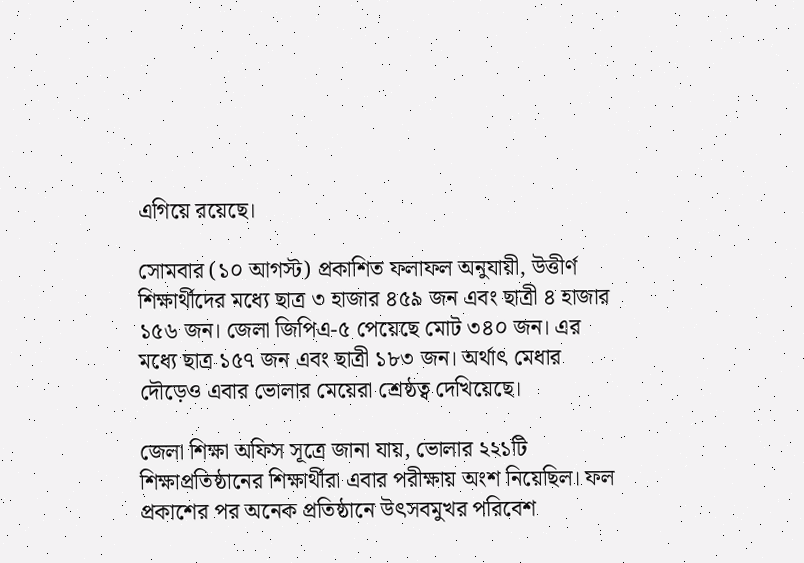এগিয়ে রয়েছে।

সোমবার (১০ আগস্ট) প্রকাশিত ফলাফল অনুযায়ী, উত্তীর্ণ শিক্ষার্থীদের মধ্যে ছাত্র ৩ হাজার ৪৫৯ জন এবং ছাত্রী ৪ হাজার ১৫৬ জন। জেলা জিপিএ-৫ পেয়েছে মোট ৩৪০ জন। এর মধ্যে ছাত্র ১৫৭ জন এবং ছাত্রী ১৮৩ জন। অর্থাৎ মেধার দৌড়েও এবার ভোলার মেয়েরা শ্রেষ্ঠত্ব দেখিয়েছে।

জেলা শিক্ষা অফিস সূত্রে জানা যায়, ভোলার ২২১টি শিক্ষাপ্রতিষ্ঠানের শিক্ষার্থীরা এবার পরীক্ষায় অংশ নিয়েছিল। ফল প্রকাশের পর অনেক প্রতিষ্ঠানে উৎসবমুখর পরিবেশ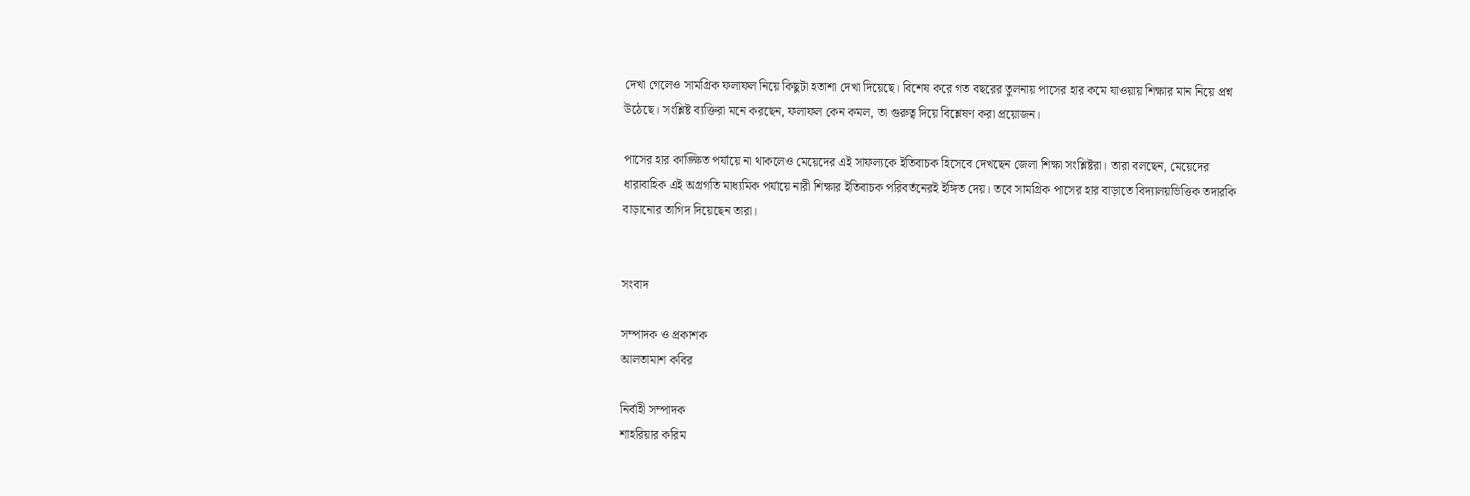দেখা গেলেও সামগ্রিক ফলাফল নিয়ে কিছুটা হতাশা দেখা দিয়েছে। বিশেষ করে গত বছরের তুলনায় পাসের হার কমে যাওয়ায় শিক্ষার মান নিয়ে প্রশ্ন উঠেছে। সংশ্লিষ্ট ব্যক্তিরা মনে করছেন, ফলাফল কেন কমল, তা গুরুত্ব দিয়ে বিশ্লেষণ করা প্রয়োজন।

পাসের হার কাঙ্ক্ষিত পর্যায়ে না থাকলেও মেয়েদের এই সাফল্যকে ইতিবাচক হিসেবে দেখছেন জেলা শিক্ষা সংশ্লিষ্টরা। তারা বলছেন, মেয়েদের ধারাবাহিক এই অগ্রগতি মাধ্যমিক পর্যায়ে নারী শিক্ষার ইতিবাচক পরিবর্তনেরই ইঙ্গিত দেয়। তবে সামগ্রিক পাসের হার বাড়াতে বিদ্যালয়ভিত্তিক তদারকি বাড়ানোর তাগিদ দিয়েছেন তারা।


সংবাদ

সম্পাদক ও প্রকাশক
আলতামাশ কবির

নির্বাহী সম্পাদক
শাহরিয়ার করিম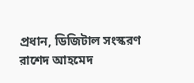প্রধান, ডিজিটাল সংস্করণ
রাশেদ আহমেদ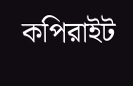কপিরাইট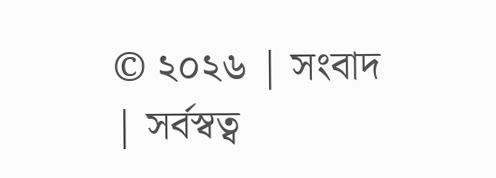© ২০২৬ | সংবাদ | সর্বস্বত্ব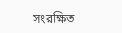সংরক্ষিত